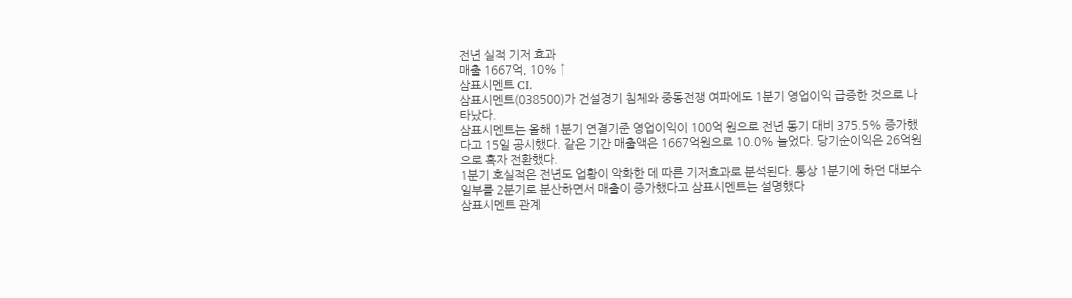전년 실적 기저 효과
매출 1667억, 10% ↑
삼표시멘트 CI.
삼표시멘트(038500)가 건설경기 침체와 중동전쟁 여파에도 1분기 영업이익 급증한 것으로 나타났다.
삼표시멘트는 올해 1분기 연결기준 영업이익이 100억 원으로 전년 동기 대비 375.5% 증가했다고 15일 공시했다. 같은 기간 매출액은 1667억원으로 10.0% 늘었다. 당기순이익은 26억원으로 흑자 전환했다.
1분기 호실적은 전년도 업황이 악화한 데 따른 기저효과로 분석된다. 통상 1분기에 하던 대보수 일부를 2분기로 분산하면서 매출이 증가했다고 삼표시멘트는 설명했다
삼표시멘트 관계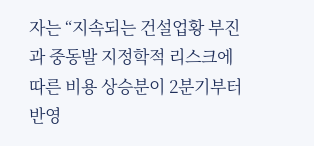자는 “지속되는 건설업황 부진과 중동발 지정학적 리스크에 따른 비용 상승분이 2분기부터 반영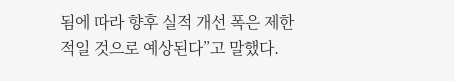됨에 따라 향후 실적 개선 폭은 제한적일 것으로 예상된다”고 말했다.